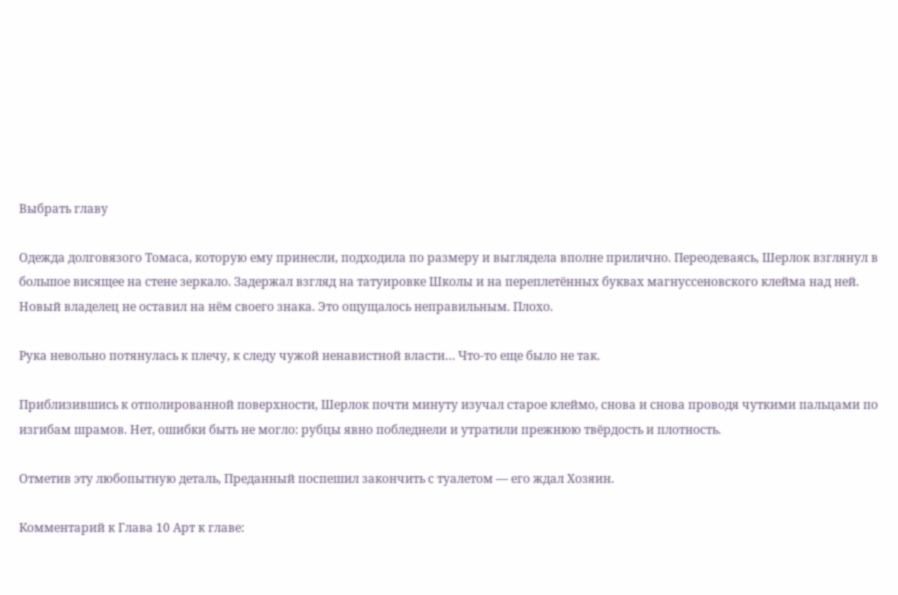Выбрать главу

Одежда долговязого Томаса, которую ему принесли, подходила по размеру и выглядела вполне прилично. Переодеваясь, Шерлок взглянул в большое висящее на стене зеркало. Задержал взгляд на татуировке Школы и на переплетённых буквах магнуссеновского клейма над ней. Новый владелец не оставил на нём своего знака. Это ощущалось неправильным. Плохо.

Рука невольно потянулась к плечу, к следу чужой ненавистной власти… Что-то еще было не так.

Приблизившись к отполированной поверхности, Шерлок почти минуту изучал старое клеймо, снова и снова проводя чуткими пальцами по изгибам шрамов. Нет, ошибки быть не могло: рубцы явно побледнели и утратили прежнюю твёрдость и плотность.

Отметив эту любопытную деталь, Преданный поспешил закончить с туалетом — его ждал Хозяин.

Комментарий к Глава 10 Арт к главе: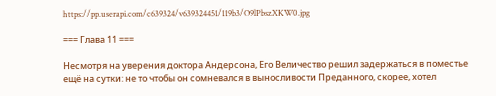https://pp.userapi.com/c639324/v639324451/119b3/O9lPbszXKW0.jpg

=== Глава 11 ===

Несмотря на уверения доктора Андерсона, Его Величество решил задержаться в поместье ещё на сутки: не то чтобы он сомневался в выносливости Преданного, скорее, хотел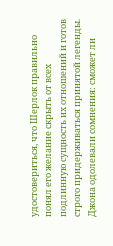удостовериться, что Шерлок правильно понял его желание скрыть от всех подлинную сущность их отношений и готов строго придерживаться принятой легенды. Джона одолевали сомнения: сможет ли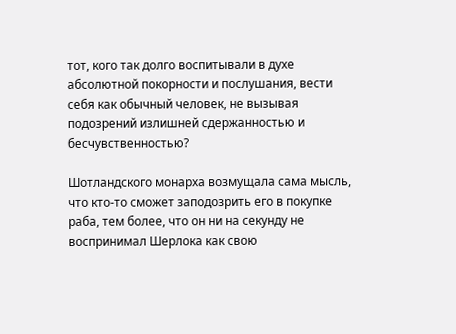тот, кого так долго воспитывали в духе абсолютной покорности и послушания, вести себя как обычный человек, не вызывая подозрений излишней сдержанностью и бесчувственностью?

Шотландского монарха возмущала сама мысль, что кто-то сможет заподозрить его в покупке раба, тем более, что он ни на секунду не воспринимал Шерлока как свою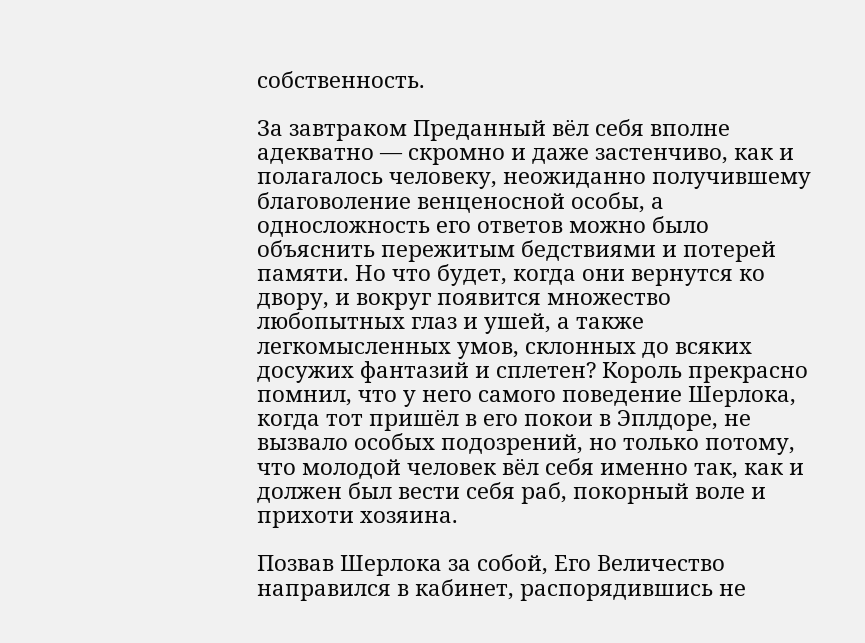собственность.

За завтраком Преданный вёл себя вполне адекватно — скромно и даже застенчиво, как и полагалось человеку, неожиданно получившему благоволение венценосной особы, а односложность его ответов можно было объяснить пережитым бедствиями и потерей памяти. Но что будет, когда они вернутся ко двору, и вокруг появится множество любопытных глаз и ушей, а также легкомысленных умов, склонных до всяких досужих фантазий и сплетен? Король прекрасно помнил, что у него самого поведение Шерлока, когда тот пришёл в его покои в Эплдоре, не вызвало особых подозрений, но только потому, что молодой человек вёл себя именно так, как и должен был вести себя раб, покорный воле и прихоти хозяина.

Позвав Шерлока за собой, Его Величество направился в кабинет, распорядившись не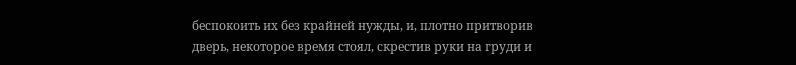беспокоить их без крайней нужды, и, плотно притворив дверь, некоторое время стоял, скрестив руки на груди и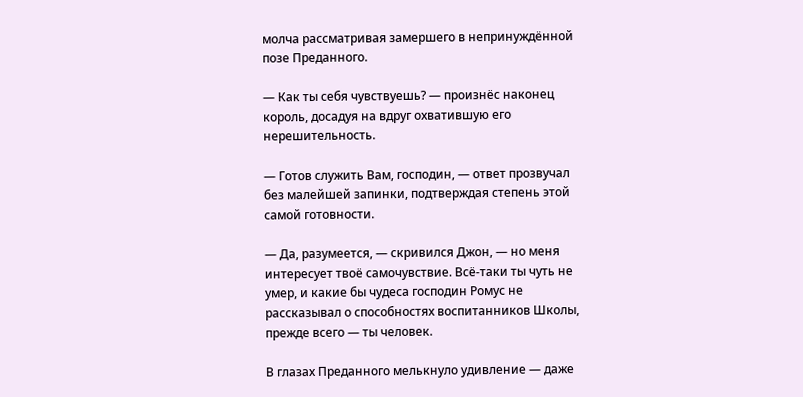молча рассматривая замершего в непринуждённой позе Преданного.

— Как ты себя чувствуешь? — произнёс наконец король, досадуя на вдруг охватившую его нерешительность.

— Готов служить Вам, господин, — ответ прозвучал без малейшей запинки, подтверждая степень этой самой готовности.

— Да, разумеется, — скривился Джон, — но меня интересует твоё самочувствие. Всё-таки ты чуть не умер, и какие бы чудеса господин Ромус не рассказывал о способностях воспитанников Школы, прежде всего — ты человек.

В глазах Преданного мелькнуло удивление — даже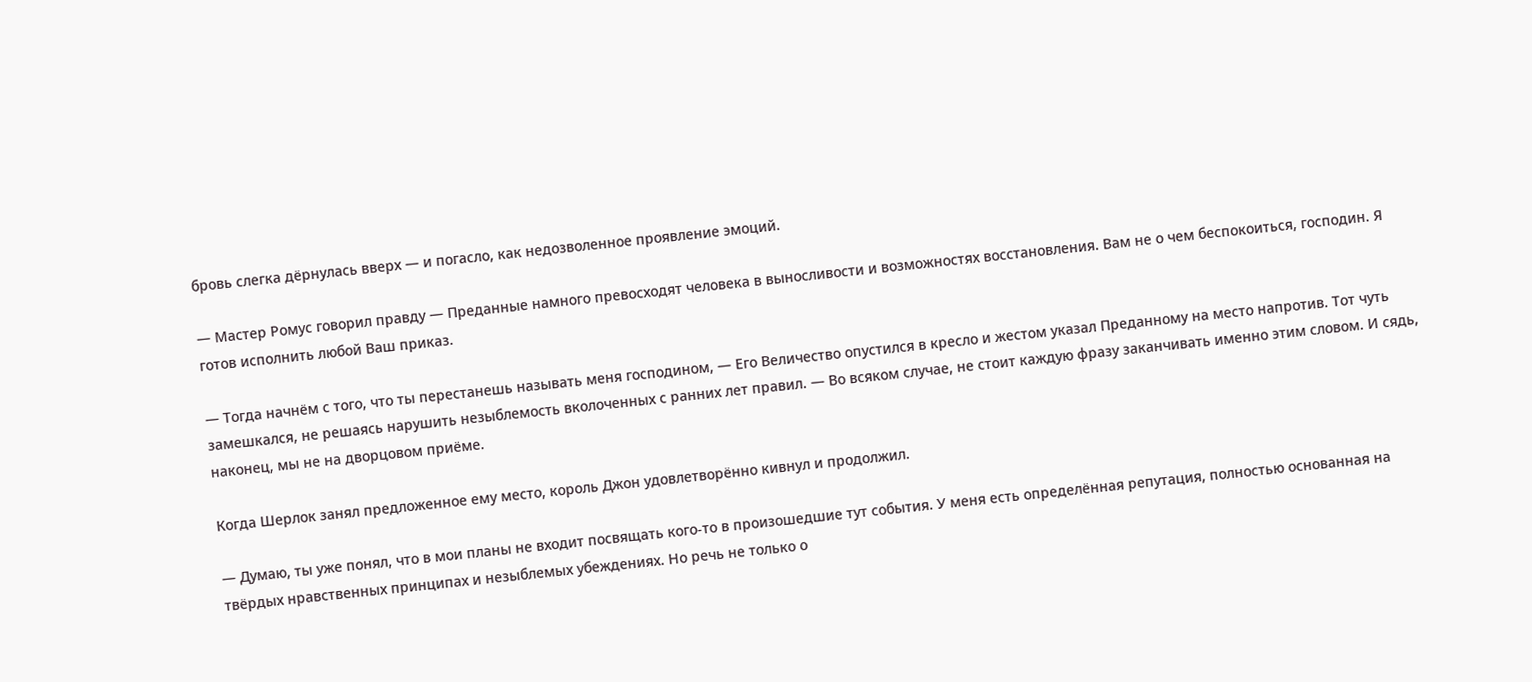бровь слегка дёрнулась вверх — и погасло, как недозволенное проявление эмоций.

— Мастер Ромус говорил правду — Преданные намного превосходят человека в выносливости и возможностях восстановления. Вам не о чем беспокоиться, господин. Я готов исполнить любой Ваш приказ.

— Тогда начнём с того, что ты перестанешь называть меня господином, — Его Величество опустился в кресло и жестом указал Преданному на место напротив. Тот чуть замешкался, не решаясь нарушить незыблемость вколоченных с ранних лет правил. — Во всяком случае, не стоит каждую фразу заканчивать именно этим словом. И сядь, наконец, мы не на дворцовом приёме.

Когда Шерлок занял предложенное ему место, король Джон удовлетворённо кивнул и продолжил.

— Думаю, ты уже понял, что в мои планы не входит посвящать кого-то в произошедшие тут события. У меня есть определённая репутация, полностью основанная на твёрдых нравственных принципах и незыблемых убеждениях. Но речь не только о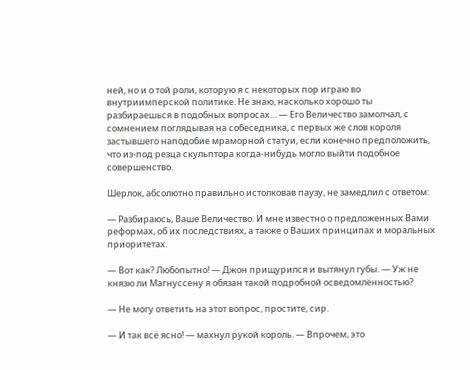ней, но и о той роли, которую я с некоторых пор играю во внутриимперской политике. Не знаю, насколько хорошо ты разбираешься в подобных вопросах… — Его Величество замолчал, с сомнением поглядывая на собеседника, с первых же слов короля застывшего наподобие мраморной статуи, если конечно предположить, что из-под резца скульптора когда-нибудь могло выйти подобное совершенство.

Шерлок, абсолютно правильно истолковав паузу, не замедлил с ответом:

— Разбираюсь, Ваше Величество. И мне известно о предложенных Вами реформах, об их последствиях, а также о Ваших принципах и моральных приоритетах.

— Вот как? Любопытно! — Джон прищурился и вытянул губы. — Уж не князю ли Магнуссену я обязан такой подробной осведомлённостью?

— Не могу ответить на этот вопрос, простите, сир.

— И так всё ясно! — махнул рукой король. — Впрочем, это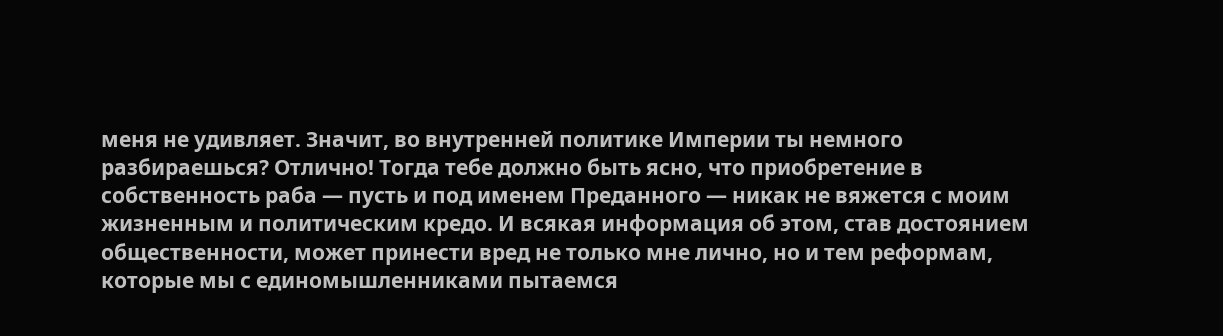меня не удивляет. Значит, во внутренней политике Империи ты немного разбираешься? Отлично! Тогда тебе должно быть ясно, что приобретение в собственность раба — пусть и под именем Преданного — никак не вяжется с моим жизненным и политическим кредо. И всякая информация об этом, став достоянием общественности, может принести вред не только мне лично, но и тем реформам, которые мы с единомышленниками пытаемся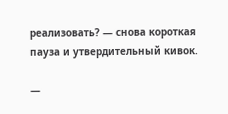реализовать? — снова короткая пауза и утвердительный кивок.

—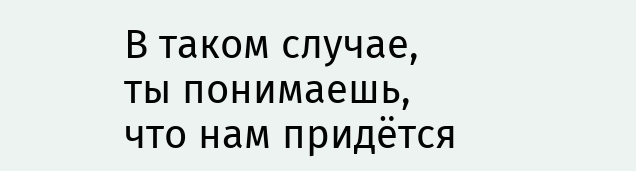В таком случае, ты понимаешь, что нам придётся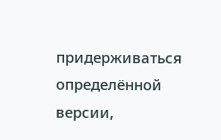придерживаться определённой версии,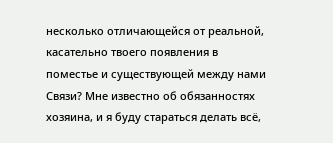несколько отличающейся от реальной, касательно твоего появления в поместье и существующей между нами Связи? Мне известно об обязанностях хозяина, и я буду стараться делать всё,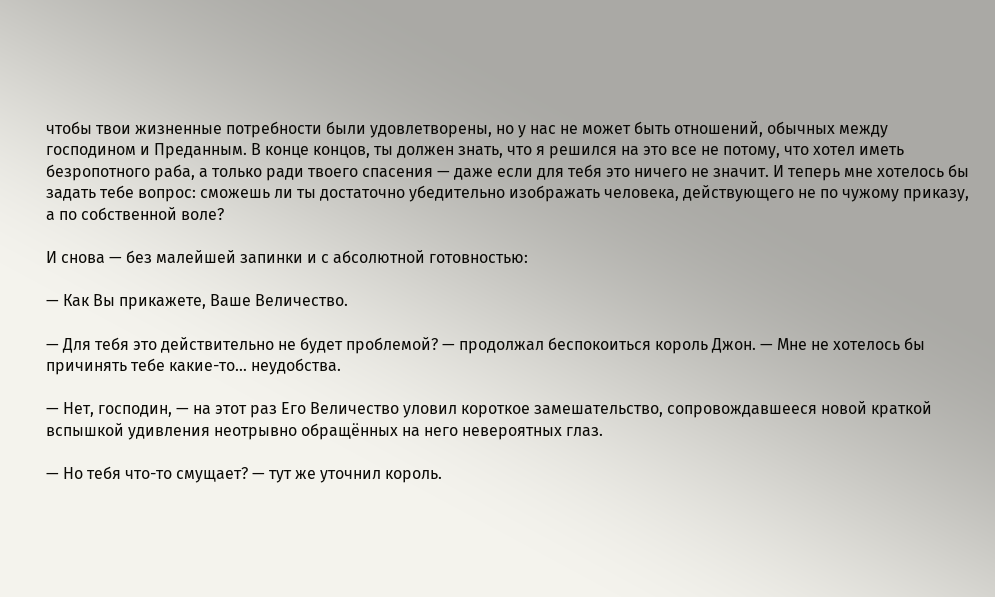чтобы твои жизненные потребности были удовлетворены, но у нас не может быть отношений, обычных между господином и Преданным. В конце концов, ты должен знать, что я решился на это все не потому, что хотел иметь безропотного раба, а только ради твоего спасения — даже если для тебя это ничего не значит. И теперь мне хотелось бы задать тебе вопрос: сможешь ли ты достаточно убедительно изображать человека, действующего не по чужому приказу, а по собственной воле?

И снова — без малейшей запинки и с абсолютной готовностью:

— Как Вы прикажете, Ваше Величество.

— Для тебя это действительно не будет проблемой? — продолжал беспокоиться король Джон. — Мне не хотелось бы причинять тебе какие-то… неудобства.

— Нет, господин, — на этот раз Его Величество уловил короткое замешательство, сопровождавшееся новой краткой вспышкой удивления неотрывно обращённых на него невероятных глаз.

— Но тебя что-то смущает? — тут же уточнил король.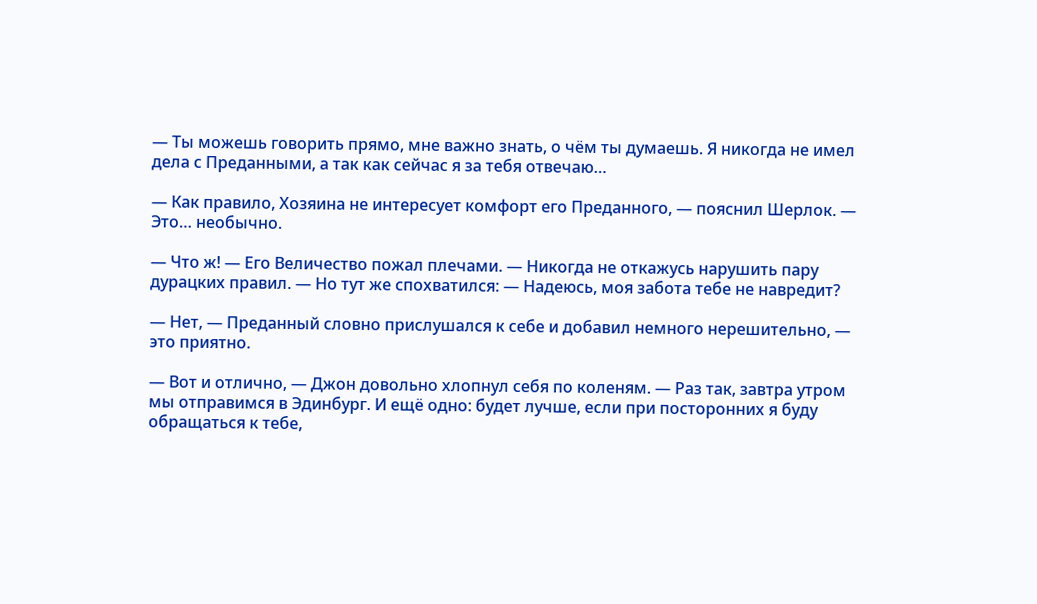— Ты можешь говорить прямо, мне важно знать, о чём ты думаешь. Я никогда не имел дела с Преданными, а так как сейчас я за тебя отвечаю…

— Как правило, Хозяина не интересует комфорт его Преданного, — пояснил Шерлок. — Это… необычно.

— Что ж! — Его Величество пожал плечами. — Никогда не откажусь нарушить пару дурацких правил. — Но тут же спохватился: — Надеюсь, моя забота тебе не навредит?

— Нет, — Преданный словно прислушался к себе и добавил немного нерешительно, — это приятно.

— Вот и отлично, — Джон довольно хлопнул себя по коленям. — Раз так, завтра утром мы отправимся в Эдинбург. И ещё одно: будет лучше, если при посторонних я буду обращаться к тебе,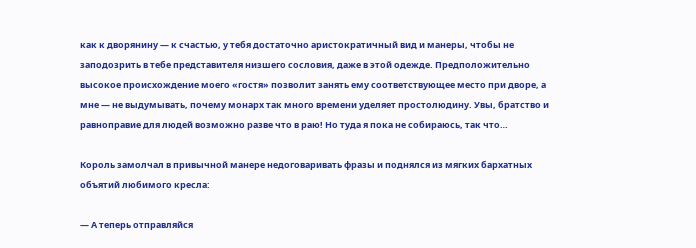как к дворянину — к счастью, у тебя достаточно аристократичный вид и манеры, чтобы не заподозрить в тебе представителя низшего сословия, даже в этой одежде. Предположительно высокое происхождение моего «гостя» позволит занять ему соответствующее место при дворе, а мне — не выдумывать, почему монарх так много времени уделяет простолюдину. Увы, братство и равноправие для людей возможно разве что в раю! Но туда я пока не собираюсь, так что…

Король замолчал в привычной манере недоговаривать фразы и поднялся из мягких бархатных объятий любимого кресла:

— А теперь отправляйся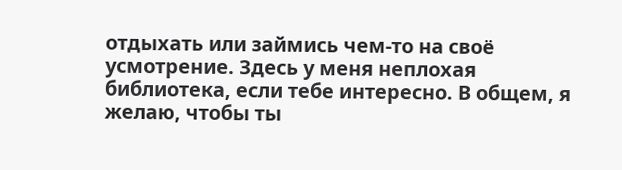отдыхать или займись чем-то на своё усмотрение. Здесь у меня неплохая библиотека, если тебе интересно. В общем, я желаю, чтобы ты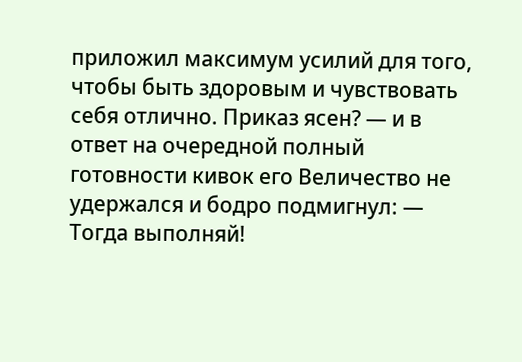приложил максимум усилий для того, чтобы быть здоровым и чувствовать себя отлично. Приказ ясен? — и в ответ на очередной полный готовности кивок его Величество не удержался и бодро подмигнул: — Тогда выполняй!